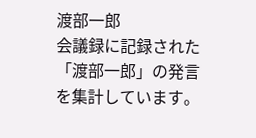渡部一郎
会議録に記録された「渡部一郎」の発言を集計しています。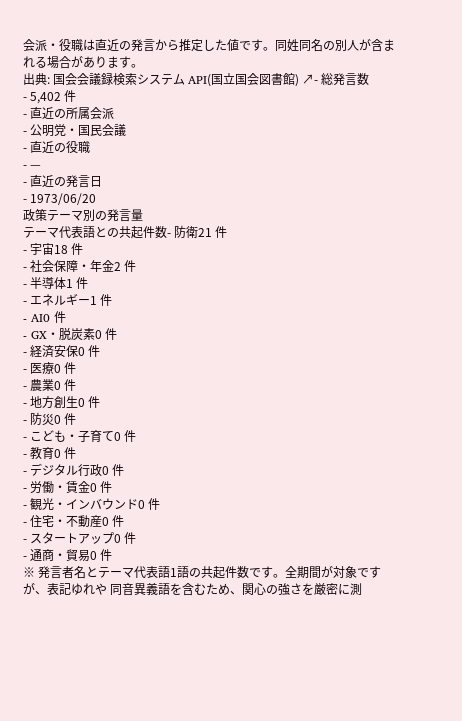会派・役職は直近の発言から推定した値です。同姓同名の別人が含まれる場合があります。
出典: 国会会議録検索システム API(国立国会図書館) ↗- 総発言数
- 5,402 件
- 直近の所属会派
- 公明党・国民会議
- 直近の役職
- —
- 直近の発言日
- 1973/06/20
政策テーマ別の発言量
テーマ代表語との共起件数- 防衛21 件
- 宇宙18 件
- 社会保障・年金2 件
- 半導体1 件
- エネルギー1 件
- AI0 件
- GX・脱炭素0 件
- 経済安保0 件
- 医療0 件
- 農業0 件
- 地方創生0 件
- 防災0 件
- こども・子育て0 件
- 教育0 件
- デジタル行政0 件
- 労働・賃金0 件
- 観光・インバウンド0 件
- 住宅・不動産0 件
- スタートアップ0 件
- 通商・貿易0 件
※ 発言者名とテーマ代表語1語の共起件数です。全期間が対象ですが、表記ゆれや 同音異義語を含むため、関心の強さを厳密に測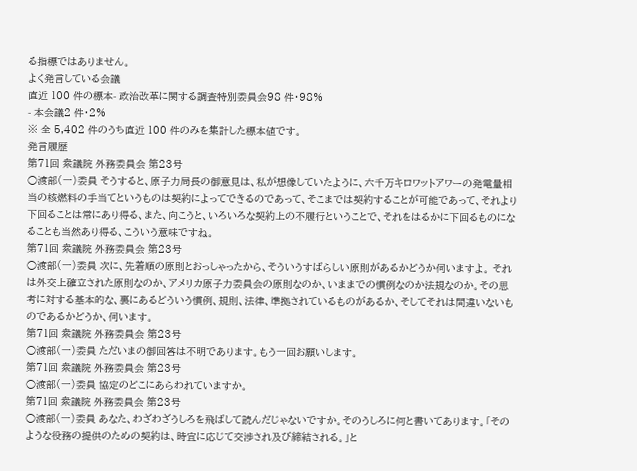る指標ではありません。
よく発言している会議
直近 100 件の標本- 政治改革に関する調査特別委員会98 件・98%
- 本会議2 件・2%
※ 全 5,402 件のうち直近 100 件のみを集計した標本値です。
発言履歴
第71回 衆議院 外務委員会 第23号
○渡部(一)委員 そうすると、原子力局長の御意見は、私が想像していたように、六千万キロワットアワーの発電量相当の核燃料の手当てというものは契約によってできるのであって、そこまでは契約することが可能であって、それより下回ることは常にあり得る、また、向こうと、いろいろな契約上の不履行ということで、それをはるかに下回るものになることも当然あり得る、こういう意味ですね。
第71回 衆議院 外務委員会 第23号
○渡部(一)委員 次に、先着順の原則とおっしゃったから、そういうすばらしい原則があるかどうか伺いますよ。 それは外交上確立された原則なのか、アメリカ原子力委員会の原則なのか、いままでの慣例なのか法規なのか。その思考に対する基本的な、裏にあるどういう慣例、規則、法律、準拠されているものがあるか、そしてそれは間違いないものであるかどうか、伺います。
第71回 衆議院 外務委員会 第23号
○渡部(一)委員 ただいまの御回答は不明であります。もう一回お願いします。
第71回 衆議院 外務委員会 第23号
○渡部(一)委員 協定のどこにあらわれていますか。
第71回 衆議院 外務委員会 第23号
○渡部(一)委員 あなた、わざわざうしろを飛ばして読んだじゃないですか。そのうしろに何と書いてあります。「そのような役務の提供のための契約は、時宜に応じて交渉され及び締結される。」と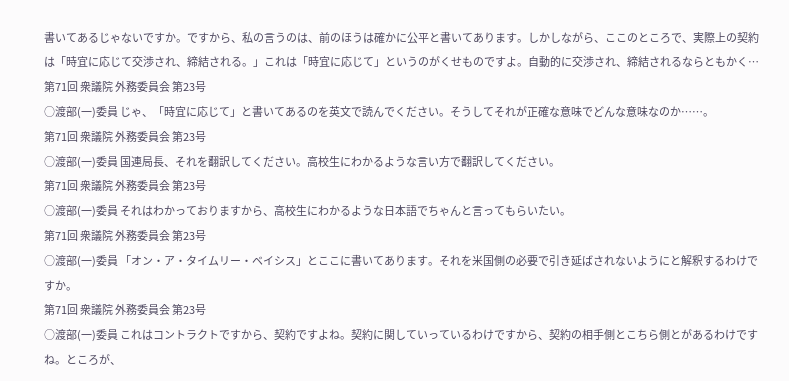書いてあるじゃないですか。ですから、私の言うのは、前のほうは確かに公平と書いてあります。しかしながら、ここのところで、実際上の契約は「時宜に応じて交渉され、締結される。」これは「時宜に応じて」というのがくせものですよ。自動的に交渉され、締結されるならともかく…
第71回 衆議院 外務委員会 第23号
○渡部(一)委員 じゃ、「時宜に応じて」と書いてあるのを英文で読んでください。そうしてそれが正確な意味でどんな意味なのか……。
第71回 衆議院 外務委員会 第23号
○渡部(一)委員 国連局長、それを翻訳してください。高校生にわかるような言い方で翻訳してください。
第71回 衆議院 外務委員会 第23号
○渡部(一)委員 それはわかっておりますから、高校生にわかるような日本語でちゃんと言ってもらいたい。
第71回 衆議院 外務委員会 第23号
○渡部(一)委員 「オン・ア・タイムリー・ベイシス」とここに書いてあります。それを米国側の必要で引き延ばされないようにと解釈するわけですか。
第71回 衆議院 外務委員会 第23号
○渡部(一)委員 これはコントラクトですから、契約ですよね。契約に関していっているわけですから、契約の相手側とこちら側とがあるわけですね。ところが、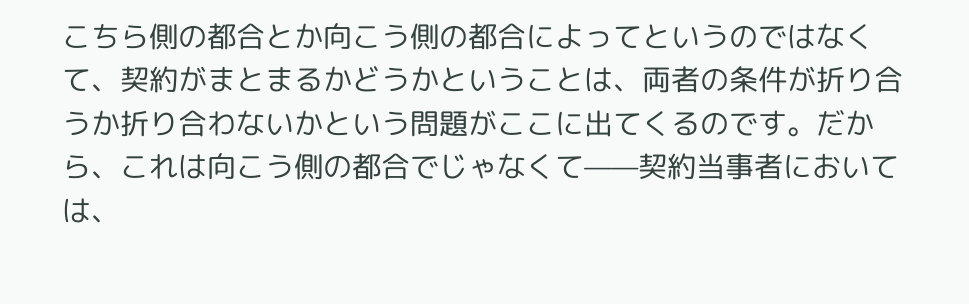こちら側の都合とか向こう側の都合によってというのではなくて、契約がまとまるかどうかということは、両者の条件が折り合うか折り合わないかという問題がここに出てくるのです。だから、これは向こう側の都合でじゃなくて——契約当事者においては、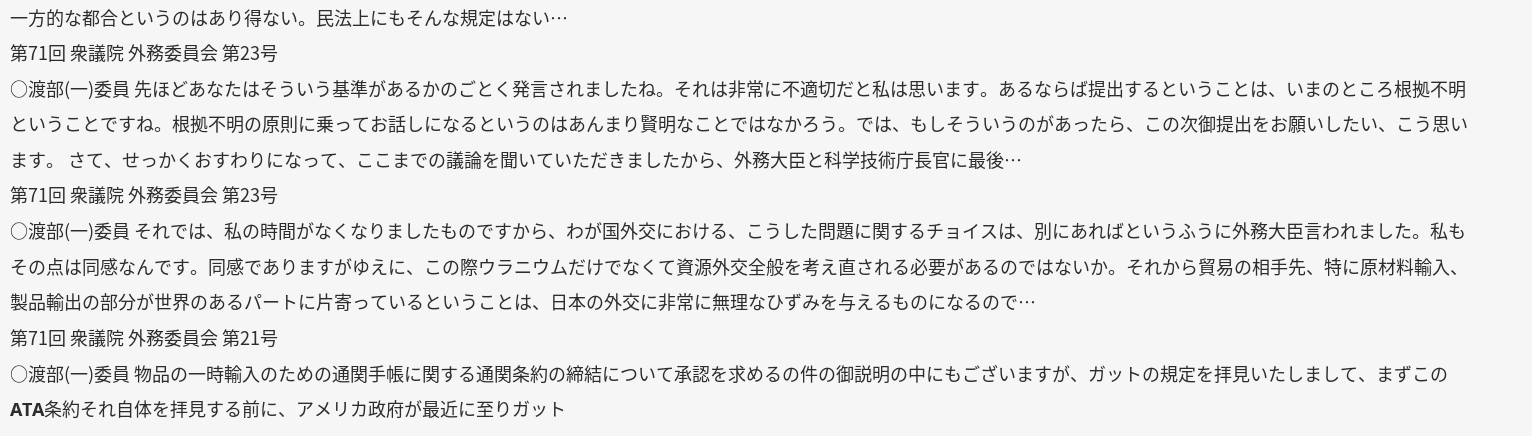一方的な都合というのはあり得ない。民法上にもそんな規定はない…
第71回 衆議院 外務委員会 第23号
○渡部(一)委員 先ほどあなたはそういう基準があるかのごとく発言されましたね。それは非常に不適切だと私は思います。あるならば提出するということは、いまのところ根拠不明ということですね。根拠不明の原則に乗ってお話しになるというのはあんまり賢明なことではなかろう。では、もしそういうのがあったら、この次御提出をお願いしたい、こう思います。 さて、せっかくおすわりになって、ここまでの議論を聞いていただきましたから、外務大臣と科学技術庁長官に最後…
第71回 衆議院 外務委員会 第23号
○渡部(一)委員 それでは、私の時間がなくなりましたものですから、わが国外交における、こうした問題に関するチョイスは、別にあればというふうに外務大臣言われました。私もその点は同感なんです。同感でありますがゆえに、この際ウラニウムだけでなくて資源外交全般を考え直される必要があるのではないか。それから貿易の相手先、特に原材料輸入、製品輸出の部分が世界のあるパートに片寄っているということは、日本の外交に非常に無理なひずみを与えるものになるので…
第71回 衆議院 外務委員会 第21号
○渡部(一)委員 物品の一時輸入のための通関手帳に関する通関条約の締結について承認を求めるの件の御説明の中にもございますが、ガットの規定を拝見いたしまして、まずこのATA条約それ自体を拝見する前に、アメリカ政府が最近に至りガット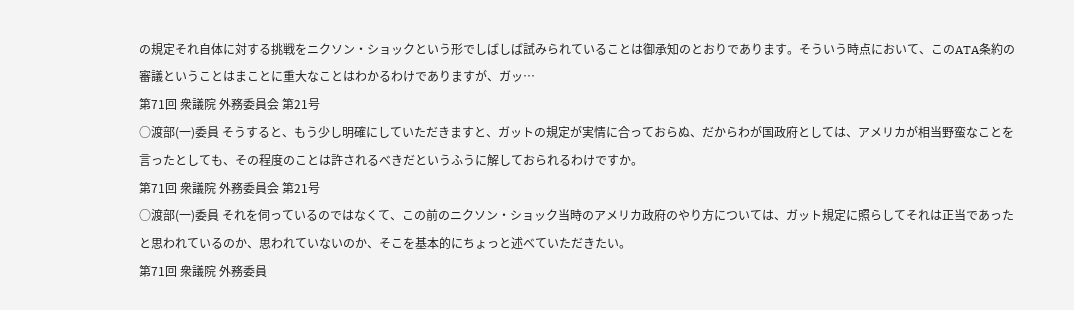の規定それ自体に対する挑戦をニクソン・ショックという形でしばしば試みられていることは御承知のとおりであります。そういう時点において、このATA条約の審議ということはまことに重大なことはわかるわけでありますが、ガッ…
第71回 衆議院 外務委員会 第21号
○渡部(一)委員 そうすると、もう少し明確にしていただきますと、ガットの規定が実情に合っておらぬ、だからわが国政府としては、アメリカが相当野蛮なことを言ったとしても、その程度のことは許されるべきだというふうに解しておられるわけですか。
第71回 衆議院 外務委員会 第21号
○渡部(一)委員 それを伺っているのではなくて、この前のニクソン・ショック当時のアメリカ政府のやり方については、ガット規定に照らしてそれは正当であったと思われているのか、思われていないのか、そこを基本的にちょっと述べていただきたい。
第71回 衆議院 外務委員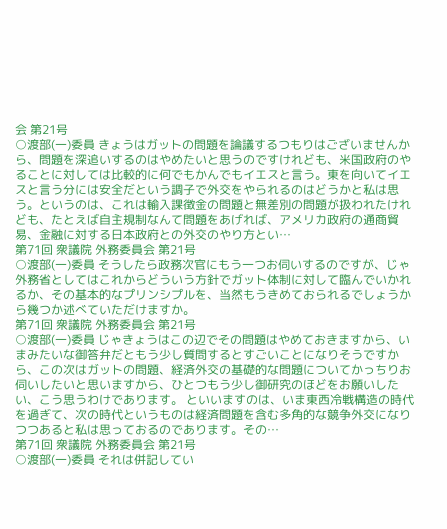会 第21号
○渡部(一)委員 きょうはガットの問題を論議するつもりはございませんから、問題を深追いするのはやめたいと思うのですけれども、米国政府のやることに対しては比較的に何でもかんでもイエスと言う。東を向いてイエスと言う分には安全だという調子で外交をやられるのはどうかと私は思う。というのは、これは輸入課徴金の問題と無差別の問題が扱われたけれども、たとえば自主規制なんて問題をあげれば、アメリカ政府の通商貿易、金融に対する日本政府との外交のやり方とい…
第71回 衆議院 外務委員会 第21号
○渡部(一)委員 そうしたら政務次官にもう一つお伺いするのですが、じゃ外務省としてはこれからどういう方針でガット体制に対して臨んでいかれるか、その基本的なプリンシプルを、当然もうきめておられるでしょうから幾つか述べていただけますか。
第71回 衆議院 外務委員会 第21号
○渡部(一)委員 じゃきょうはこの辺でその問題はやめておきますから、いまみたいな御答弁だともう少し質問するとすごいことになりそうですから、この次はガットの問題、経済外交の基礎的な問題についてかっちりお伺いしたいと思いますから、ひとつもう少し御研究のほどをお願いしたい、こう思うわけであります。 といいますのは、いま東西冷戦構造の時代を過ぎて、次の時代というものは経済問題を含む多角的な競争外交になりつつあると私は思っておるのであります。その…
第71回 衆議院 外務委員会 第21号
○渡部(一)委員 それは併記してい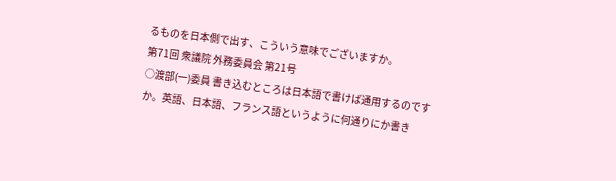るものを日本側で出す、こういう意味でございますか。
第71回 衆議院 外務委員会 第21号
○渡部(一)委員 書き込むところは日本語で書けば通用するのですか。英語、日本語、フランス語というように何通りにか書き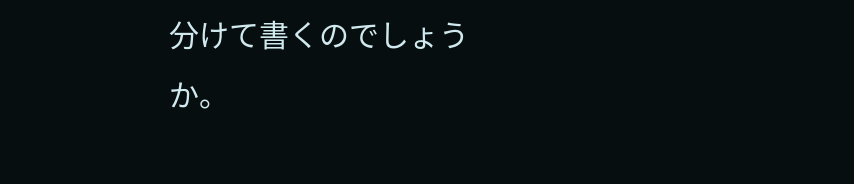分けて書くのでしょうか。